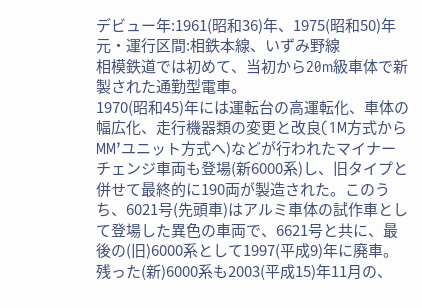デビュー年:1961(昭和36)年、1975(昭和50)年
元・運行区間:相鉄本線、いずみ野線
相模鉄道では初めて、当初から20m級車体で新製された通勤型電車。
1970(昭和45)年には運転台の高運転化、車体の幅広化、走行機器類の変更と改良(1M方式からMM’ユニット方式へ)などが行われたマイナーチェンジ車両も登場(新6000系)し、旧タイプと併せて最終的に190両が製造された。このうち、6021号(先頭車)はアルミ車体の試作車として登場した異色の車両で、6621号と共に、最後の(旧)6000系として1997(平成9)年に廃車。
残った(新)6000系も2003(平成15)年11月の、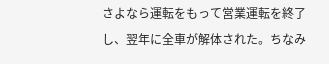さよなら運転をもって営業運転を終了し、翌年に全車が解体された。ちなみ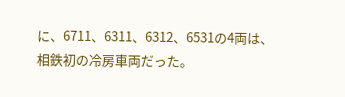に、6711、6311、6312、6531の4両は、相鉄初の冷房車両だった。